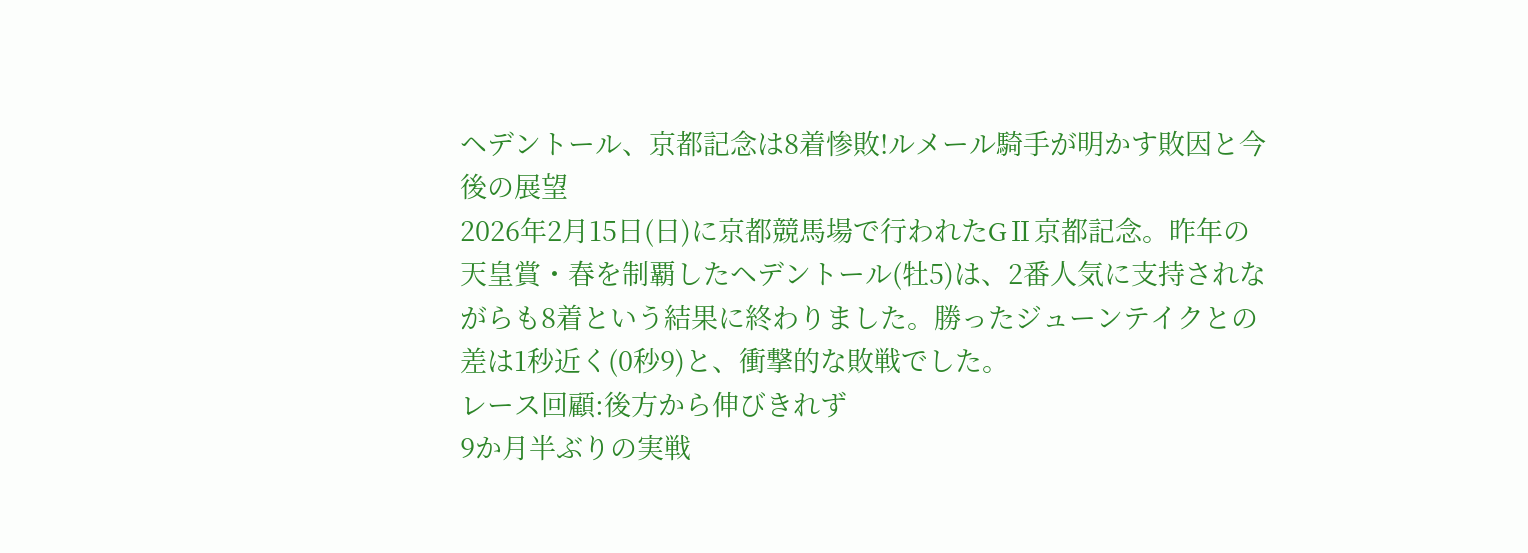ヘデントール、京都記念は8着惨敗!ルメール騎手が明かす敗因と今後の展望
2026年2月15日(日)に京都競馬場で行われたGⅡ京都記念。昨年の天皇賞・春を制覇したヘデントール(牡5)は、2番人気に支持されながらも8着という結果に終わりました。勝ったジューンテイクとの差は1秒近く(0秒9)と、衝撃的な敗戦でした。
レース回顧:後方から伸びきれず
9か月半ぶりの実戦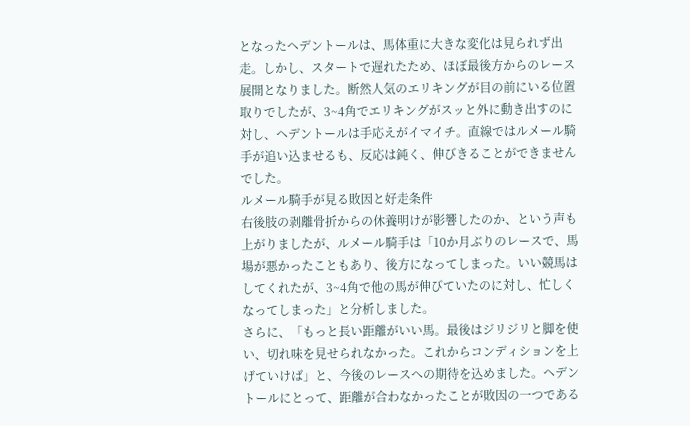となったヘデントールは、馬体重に大きな変化は見られず出走。しかし、スタートで遅れたため、ほぼ最後方からのレース展開となりました。断然人気のエリキングが目の前にいる位置取りでしたが、3~4角でエリキングがスッと外に動き出すのに対し、ヘデントールは手応えがイマイチ。直線ではルメール騎手が追い込ませるも、反応は鈍く、伸びきることができませんでした。
ルメール騎手が見る敗因と好走条件
右後肢の剥離骨折からの休養明けが影響したのか、という声も上がりましたが、ルメール騎手は「10か月ぶりのレースで、馬場が悪かったこともあり、後方になってしまった。いい競馬はしてくれたが、3~4角で他の馬が伸びていたのに対し、忙しくなってしまった」と分析しました。
さらに、「もっと長い距離がいい馬。最後はジリジリと脚を使い、切れ味を見せられなかった。これからコンディションを上げていけば」と、今後のレースへの期待を込めました。ヘデントールにとって、距離が合わなかったことが敗因の一つである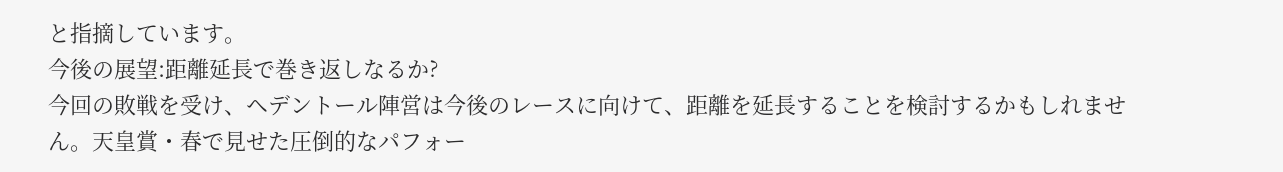と指摘しています。
今後の展望:距離延長で巻き返しなるか?
今回の敗戦を受け、ヘデントール陣営は今後のレースに向けて、距離を延長することを検討するかもしれません。天皇賞・春で見せた圧倒的なパフォー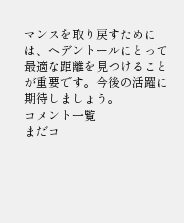マンスを取り戻すためには、ヘデントールにとって最適な距離を見つけることが重要です。今後の活躍に期待しましょう。
コメント一覧
まだコ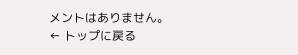メントはありません。
← トップに戻る